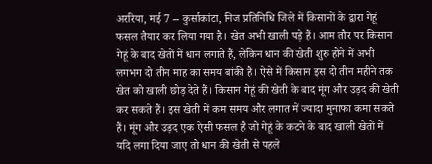अररिया, मई 7 -- कुर्साकांटा, निज प्रतिनिधि जिले में किसानों के द्वारा गेहूं फसल तैयार कर लिया गया है। खेत अभी खाली पड़े हैं। आम तौर पर किसान गेहूं के बाद खेतों में धान लगाते हैं, लेकिन धान की खेती शुरु होने में अभी लगभग दो तीन माह का समय बांकी है। ऐसे में किसान इस दो तीन महीने तक खेत को खाली छोड़ देते हैं। किसान गेहूं की खेती के बाद मूंग और उड़द की खेती कर सकते हैं। इस खेती में कम समय और लगात में ज्यादा मुनाफा कमा सकते हैं। मूंग और उड़द एक ऐसी फसल है जो गेहूं के कटने के बाद खाली खेतों में यदि लगा दिया जाए तो धान की खेती से पहले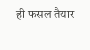ही फसल तैयार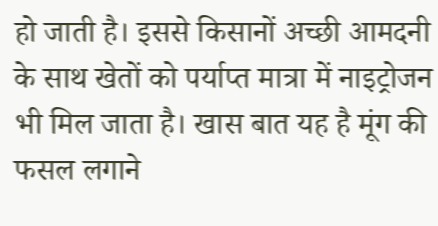हो जाती है। इससे किसानों अच्छी आमदनी के साथ खेतों को पर्याप्त मात्रा में नाइट्रोजन भी मिल जाता है। खास बात यह है मूंग की फसल लगाने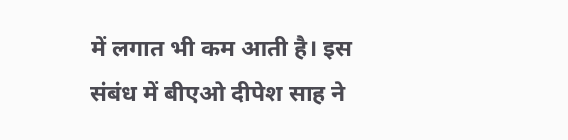में लगात भी कम आती है। इस संबंध में बीएओ दीपेश साह ने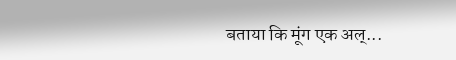बताया कि मूंग एक अल्...